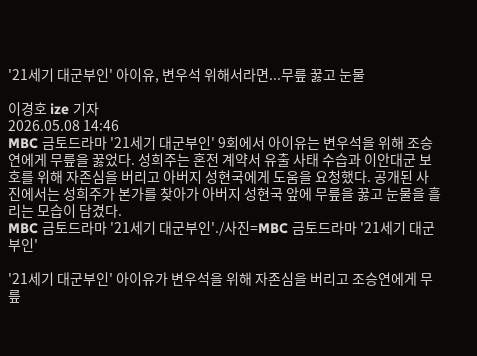'21세기 대군부인' 아이유, 변우석 위해서라면...무릎 꿇고 눈물

이경호 ize 기자
2026.05.08 14:46
MBC 금토드라마 '21세기 대군부인' 9회에서 아이유는 변우석을 위해 조승연에게 무릎을 꿇었다. 성희주는 혼전 계약서 유출 사태 수습과 이안대군 보호를 위해 자존심을 버리고 아버지 성현국에게 도움을 요청했다. 공개된 사진에서는 성희주가 본가를 찾아가 아버지 성현국 앞에 무릎을 꿇고 눈물을 흘리는 모습이 담겼다.
MBC 금토드라마 '21세기 대군부인'./사진=MBC 금토드라마 '21세기 대군부인'

'21세기 대군부인' 아이유가 변우석을 위해 자존심을 버리고 조승연에게 무릎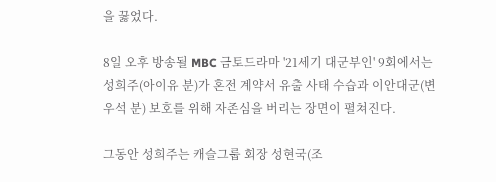을 꿇었다.

8일 오후 방송될 MBC 금토드라마 '21세기 대군부인' 9회에서는 성희주(아이유 분)가 혼전 계약서 유출 사태 수습과 이안대군(변우석 분) 보호를 위해 자존심을 버리는 장면이 펼쳐진다.

그동안 성희주는 캐슬그룹 회장 성현국(조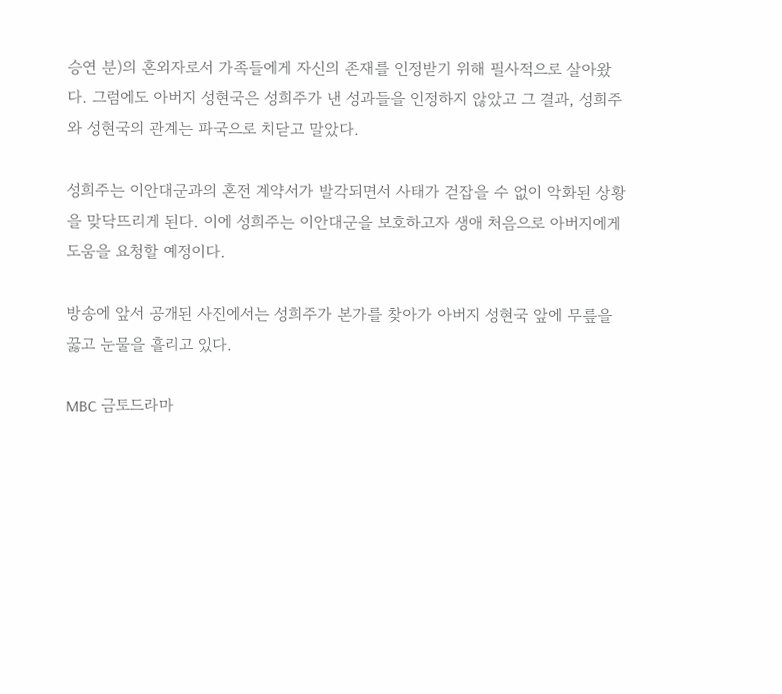승연 분)의 혼외자로서 가족들에게 자신의 존재를 인정받기 위해 필사적으로 살아왔다. 그럼에도 아버지 성현국은 성희주가 낸 성과들을 인정하지 않았고 그 결과, 성희주와 성현국의 관계는 파국으로 치닫고 말았다.

성희주는 이안대군과의 혼전 계약서가 발각되면서 사태가 걷잡을 수 없이 악화된 상황을 맞닥뜨리게 된다. 이에 성희주는 이안대군을 보호하고자 생애 처음으로 아버지에게 도움을 요청할 예정이다.

방송에 앞서 공개된 사진에서는 성희주가 본가를 찾아가 아버지 성현국 앞에 무릎을 꿇고 눈물을 흘리고 있다.

MBC 금토드라마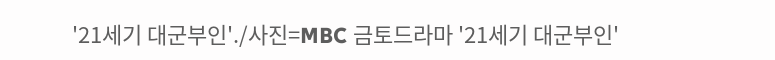'21세기 대군부인'./사진=MBC 금토드라마 '21세기 대군부인'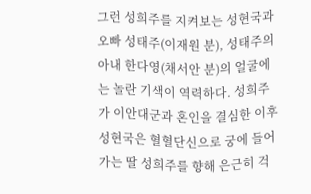그런 성희주를 지켜보는 성현국과 오빠 성태주(이재원 분), 성태주의 아내 한다영(채서안 분)의 얼굴에는 놀란 기색이 역력하다. 성희주가 이안대군과 혼인을 결심한 이후 성현국은 혈혈단신으로 궁에 들어가는 딸 성희주를 향해 은근히 걱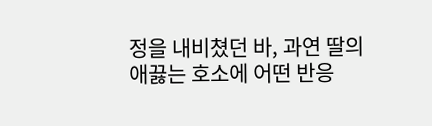정을 내비쳤던 바, 과연 딸의 애끓는 호소에 어떤 반응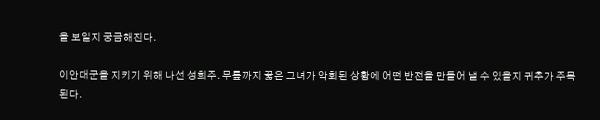을 보일지 궁금해진다.

이안대군을 지키기 위해 나선 성희주. 무릎까지 꿇은 그녀가 악회된 상황에 어떤 반전을 만들어 낼 수 있을지 귀추가 주목된다.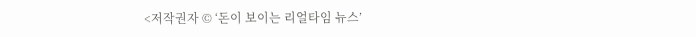<저작권자 © ‘돈이 보이는 리얼타임 뉴스’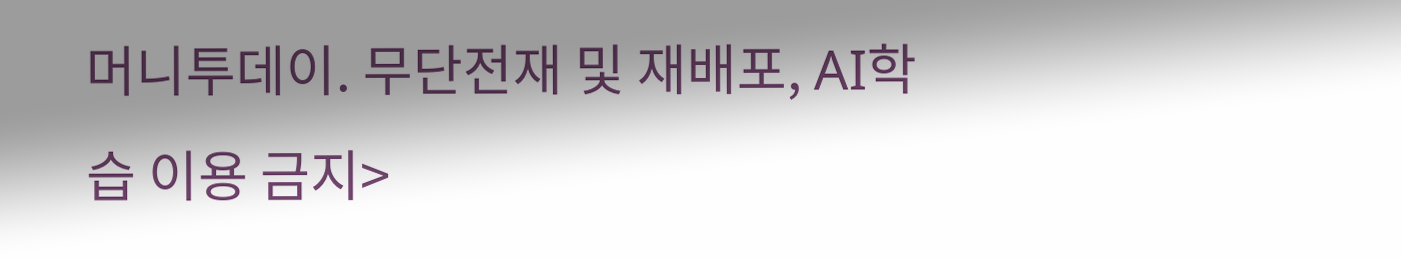머니투데이. 무단전재 및 재배포, AI학습 이용 금지>